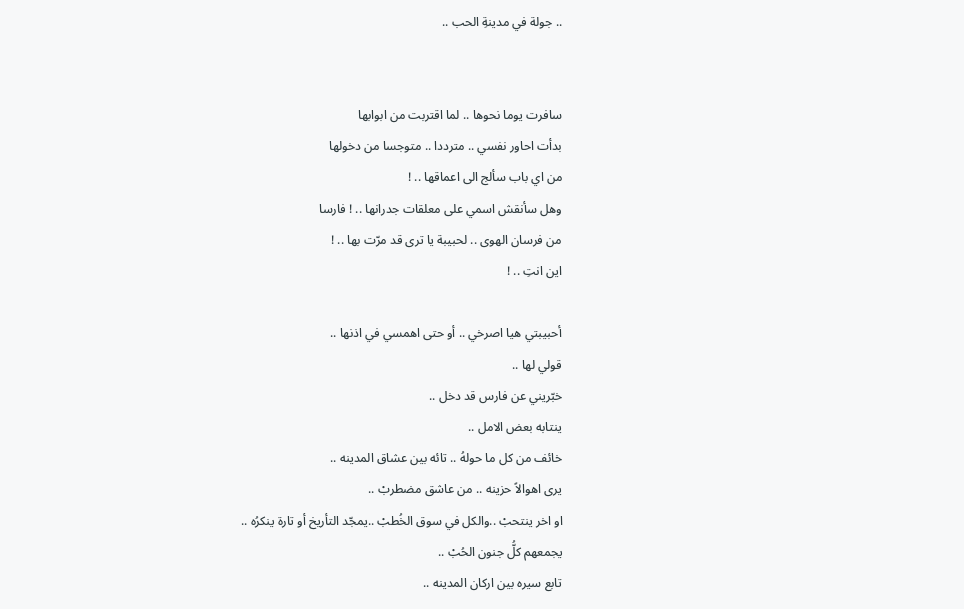.. جولة في مدينةِ الحب ..


سافرت يوما نحوها .. لما اقتربت من ابوابها
بدأت احاور نفسي .. مترددا .. متوجسا من دخولها
من اي باب سألج الى اعماقها .. !
وهل سأنقش اسمي على معلقات جدرانها .. ! فارسا
من فرسان الهوى .. لحبيبة يا ترى قد مرّت بها .. !
اين انتِ .. !

أحبيبتي هيا اصرخي .. أو حتى اهمسي في اذنها ..
قولي لها ..
خبّريني عن فارس قد دخل ..
ينتابه بعض الامل ..
خائف من كل ما حولهُ .. تائه بين عشاق المدينه ..
يرى اهوالاً حزينه .. من عاشق مضطربْ ..
او اخر ينتحبْ ..والكل في سوق الخُطبْ ..يمجّد التأريخ أو تارة ينكرُه ..
يجمعهم كلُّ جنون الحُبْ ..
تابع سيره بين اركان المدينه ..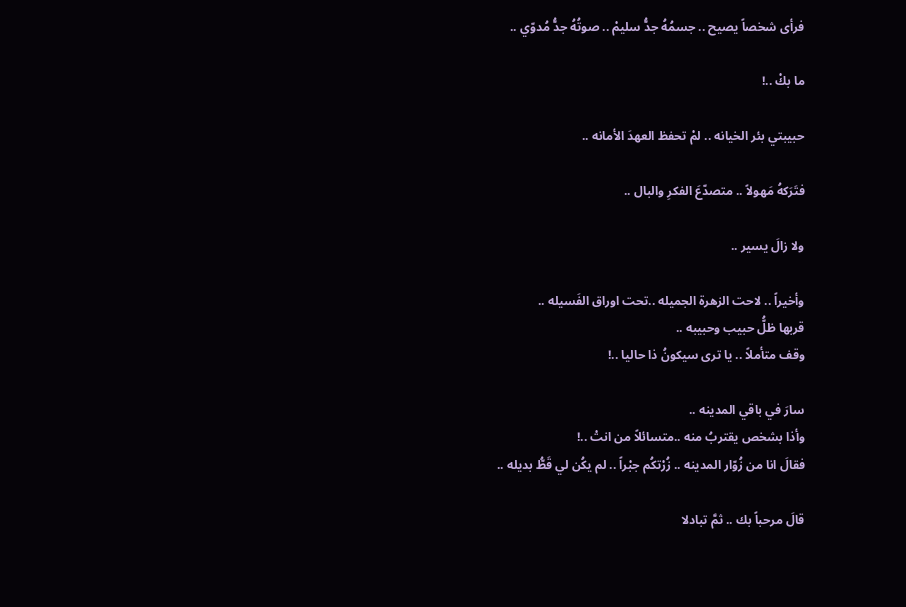فرأى شخصاً يصيح .. جسمُهُ جدُّ سليمْ .. صوتُهُ جدُّ مُدوّي ..

ما بكْ ..!

حبيبتي بئر الخيانه .. لمْ تحفظ العهدَ الأمانه ..

فتَرَكهُ مَهولاً .. متصدّعَ الفكرِ والبال ..

ولا زالَ يسير ..

وأخيراً .. لاحت الزهرة الجميله ..تحت اوراق الفَسيله ..
قربها ظلُّ حبيب وحبيبه ..
وقف متأملاً .. يا ترى سيكونُ ذا حاليا ..!

سارَ في باقي المدينه ..
وأذا بشخص يقتربُ منه ..متسائلاً من انتْ ..!
فقالَ انا من زُوّار المدينه .. زُرْتكُم جبْراً .. لم يكُن لي قَطُّ بديله ..

قالَ مرحباً بك .. ثمَّ تبادلا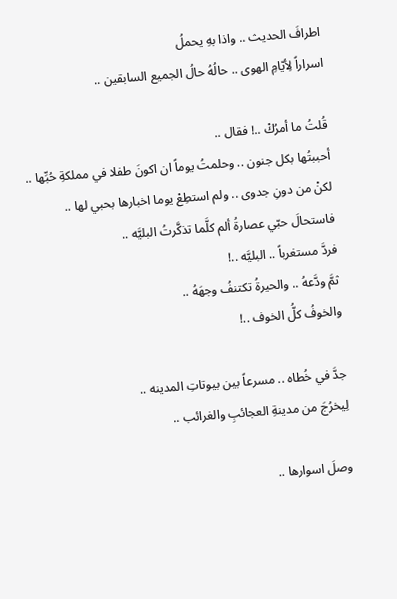اطرافَ الحديث .. واذا بهِ يحملُ
اسراراً لِأيّامِ الهوى .. حالُهُ حالُ الجميع السابقين ..

قُلتُ ما أمرُكْ ..! فقال ..
أحببتُها بكل جنون .. وحلمتُ يوماً ان اكونَ طفلا في مملكةِ حُبِّها ..
لكنْ من دونِ جدوى .. ولم استطِعْ يوما اخبارها بحبي لها ..
فاستحالَ حبّي عصارةُ ألم كلَّما تذكَّرتُ البليَّه ..
فردَّ مستغرباً .. البليَّه ..!
ثمَّ ودَّعهُ .. والحيرةُ تكتنفُ وجهَهُ ..
والخوفُ كلُّ الخوف ..!

جدَّ في خُطاه .. مسرعاً بين بيوتاتِ المدينه ..
لِيخرُجَ من مدينةِ العجائبِ والغرائب ..

وصلَ اسوارها ..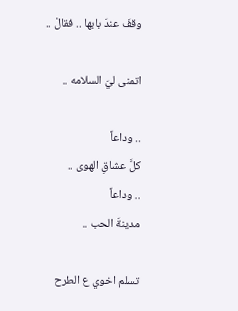وقفَ عندَ بابها .. فقالْ ..

اتمنى ليَ السلامه ..

.. وداعاً
كلَّ عشاقِ الهوى ..
.. وداعاً
مدينةَ الحب ..

تسلم اخوي ع الطرح